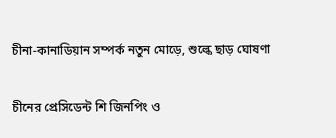চীনা-কানাডিয়ান সম্পর্ক নতুন মোড়ে, শুল্কে ছাড় ঘোষণা

চীনের প্রেসিডেন্ট শি জিনপিং ও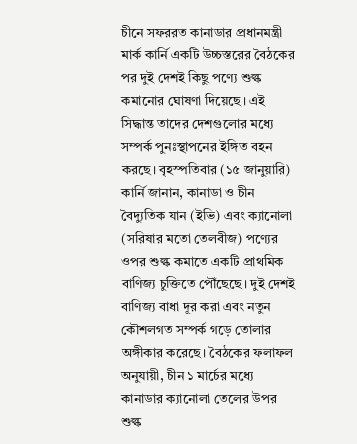চীনে সফররত কানাডার প্রধানমন্ত্রী মার্ক কার্নি একটি উচ্চস্তরের বৈঠকের পর দুই দেশই কিছু পণ্যে শুল্ক কমানোর ঘোষণা দিয়েছে। এই সিদ্ধান্ত তাদের দেশগুলোর মধ্যে সম্পর্ক পুনঃস্থাপনের ইঙ্গিত বহন করছে। বৃহস্পতিবার (১৫ জানুয়ারি) কার্নি জানান, কানাডা ও চীন বৈদ্যুতিক যান (ইভি) এবং ক্যানোলা (সরিষার মতো তেলবীজ) পণ্যের ওপর শুল্ক কমাতে একটি প্রাথমিক বাণিজ্য চুক্তিতে পৌঁছেছে। দুই দেশই বাণিজ্য বাধা দূর করা এবং নতুন কৌশলগত সম্পর্ক গড়ে তোলার অঙ্গীকার করেছে। বৈঠকের ফলাফল অনুযায়ী, চীন ১ মার্চের মধ্যে কানাডার ক্যানোলা তেলের উপর শুল্ক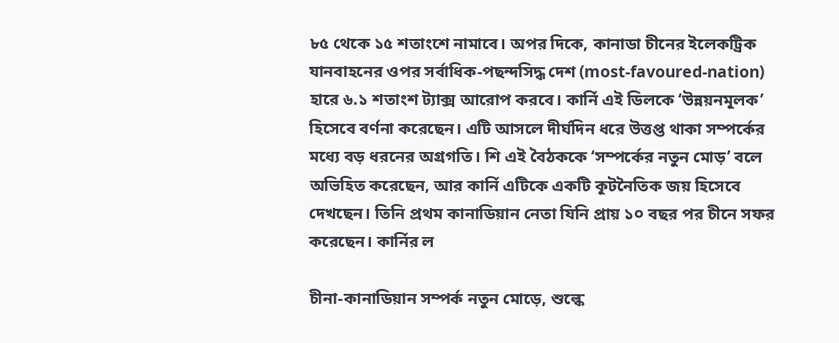৮৫ থেকে ১৫ শতাংশে নামাবে। অপর দিকে, কানাডা চীনের ইলেকট্রিক যানবাহনের ওপর সর্বাধিক-পছন্দসিদ্ধ দেশ (most-favoured-nation) হারে ৬.১ শতাংশ ট্যাক্স আরোপ করবে। কার্নি এই ডিলকে ‘উন্নয়নমূলক’ হিসেবে বর্ণনা করেছেন। এটি আসলে দীর্ঘদিন ধরে উত্তপ্ত থাকা সম্পর্কের মধ্যে বড় ধরনের অগ্রগতি। শি এই বৈঠককে ‘সম্পর্কের নতুন মোড়’ বলে অভিহিত করেছেন, আর কার্নি এটিকে একটি কূটনৈতিক জয় হিসেবে দেখছেন। তিনি প্রথম কানাডিয়ান নেতা যিনি প্রায় ১০ বছর পর চীনে সফর করেছেন। কার্নির ল

চীনা-কানাডিয়ান সম্পর্ক নতুন মোড়ে, শুল্কে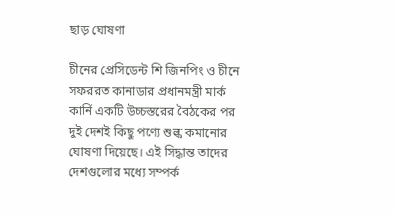ছাড় ঘোষণা

চীনের প্রেসিডেন্ট শি জিনপিং ও চীনে সফররত কানাডার প্রধানমন্ত্রী মার্ক কার্নি একটি উচ্চস্তরের বৈঠকের পর দুই দেশই কিছু পণ্যে শুল্ক কমানোর ঘোষণা দিয়েছে। এই সিদ্ধান্ত তাদের দেশগুলোর মধ্যে সম্পর্ক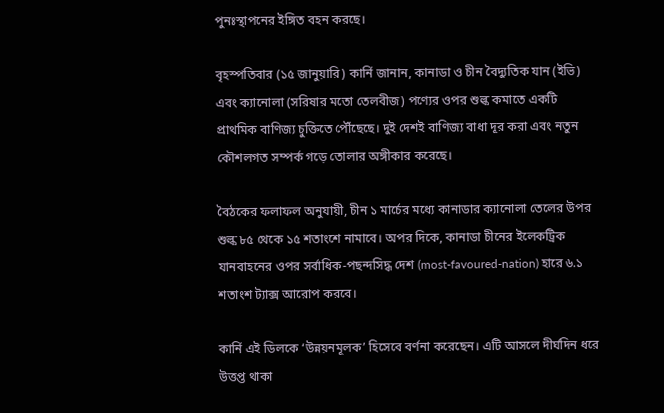পুনঃস্থাপনের ইঙ্গিত বহন করছে।

বৃহস্পতিবার (১৫ জানুয়ারি) কার্নি জানান, কানাডা ও চীন বৈদ্যুতিক যান (ইভি) এবং ক্যানোলা (সরিষার মতো তেলবীজ) পণ্যের ওপর শুল্ক কমাতে একটি প্রাথমিক বাণিজ্য চুক্তিতে পৌঁছেছে। দুই দেশই বাণিজ্য বাধা দূর করা এবং নতুন কৌশলগত সম্পর্ক গড়ে তোলার অঙ্গীকার করেছে।

বৈঠকের ফলাফল অনুযায়ী, চীন ১ মার্চের মধ্যে কানাডার ক্যানোলা তেলের উপর শুল্ক ৮৫ থেকে ১৫ শতাংশে নামাবে। অপর দিকে, কানাডা চীনের ইলেকট্রিক যানবাহনের ওপর সর্বাধিক-পছন্দসিদ্ধ দেশ (most-favoured-nation) হারে ৬.১ শতাংশ ট্যাক্স আরোপ করবে।

কার্নি এই ডিলকে ‘উন্নয়নমূলক’ হিসেবে বর্ণনা করেছেন। এটি আসলে দীর্ঘদিন ধরে উত্তপ্ত থাকা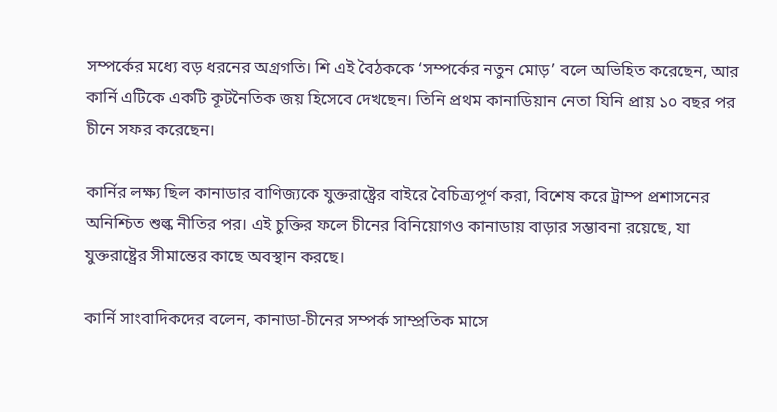সম্পর্কের মধ্যে বড় ধরনের অগ্রগতি। শি এই বৈঠককে ‘সম্পর্কের নতুন মোড়’ বলে অভিহিত করেছেন, আর কার্নি এটিকে একটি কূটনৈতিক জয় হিসেবে দেখছেন। তিনি প্রথম কানাডিয়ান নেতা যিনি প্রায় ১০ বছর পর চীনে সফর করেছেন।

কার্নির লক্ষ্য ছিল কানাডার বাণিজ্যকে যুক্তরাষ্ট্রের বাইরে বৈচিত্র্যপূর্ণ করা, বিশেষ করে ট্রাম্প প্রশাসনের অনিশ্চিত শুল্ক নীতির পর। এই চুক্তির ফলে চীনের বিনিয়োগও কানাডায় বাড়ার সম্ভাবনা রয়েছে, যা যুক্তরাষ্ট্রের সীমান্তের কাছে অবস্থান করছে।

কার্নি সাংবাদিকদের বলেন, কানাডা-চীনের সম্পর্ক সাম্প্রতিক মাসে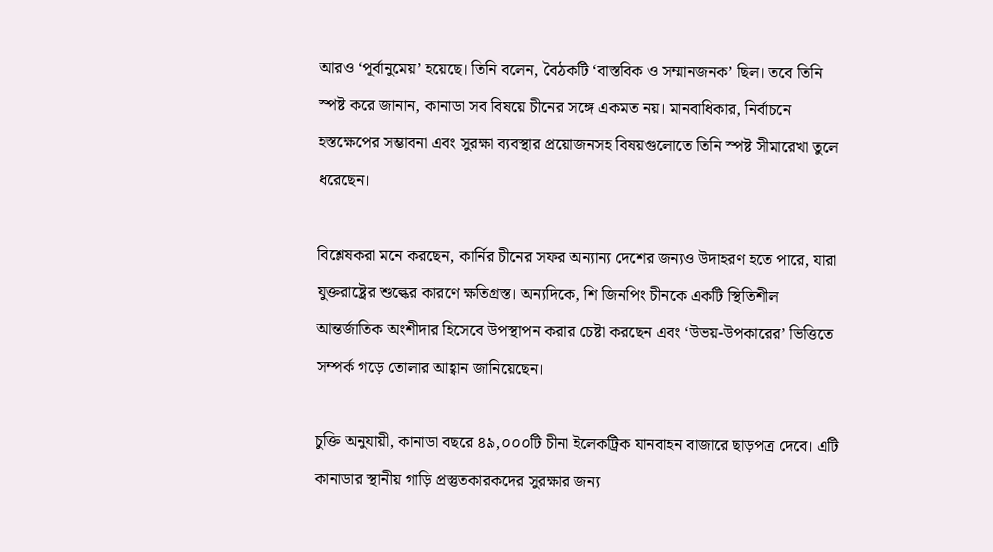আরও ‘পূর্বানুমেয়’ হয়েছে। তিনি বলেন, বৈঠকটি ‘বাস্তবিক ও সম্মানজনক’ ছিল। তবে তিনি স্পষ্ট করে জানান, কানাডা সব বিষয়ে চীনের সঙ্গে একমত নয়। মানবাধিকার, নির্বাচনে হস্তক্ষেপের সম্ভাবনা এবং সুরক্ষা ব্যবস্থার প্রয়োজনসহ বিষয়গুলোতে তিনি স্পষ্ট সীমারেখা তুলে ধরেছেন।

বিশ্লেষকরা মনে করছেন, কার্নির চীনের সফর অন্যান্য দেশের জন্যও উদাহরণ হতে পারে, যারা যুক্তরাষ্ট্রের শুল্কের কারণে ক্ষতিগ্রস্ত। অন্যদিকে, শি জিনপিং চীনকে একটি স্থিতিশীল আন্তর্জাতিক অংশীদার হিসেবে উপস্থাপন করার চেষ্টা করছেন এবং ‘উভয়-উপকারের’ ভিত্তিতে সম্পর্ক গড়ে তোলার আহ্বান জানিয়েছেন।

চুক্তি অনুযায়ী, কানাডা বছরে ৪৯,০০০টি চীনা ইলেকট্রিক যানবাহন বাজারে ছাড়পত্র দেবে। এটি কানাডার স্থানীয় গাড়ি প্রস্তুতকারকদের সুরক্ষার জন্য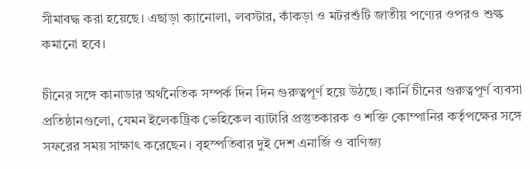সীমাবদ্ধ করা হয়েছে। এছাড়া ক্যানোলা, লবস্টার, কাঁকড়া ও মটরশুঁটি জাতীয় পণ্যের ওপরও শুল্ক কমানো হবে।

চীনের সঙ্গে কানাডার অর্থনৈতিক সম্পর্ক দিন দিন গুরুত্বপূর্ণ হয়ে উঠছে। কার্নি চীনের গুরুত্বপূর্ণ ব্যবসা প্রতিষ্ঠানগুলো, যেমন ইলেকট্রিক ভেহিকেল ব্যাটারি প্রস্তুতকারক ও শক্তি কোম্পানির কর্তৃপক্ষের সঙ্গে সফরের সময় সাক্ষাৎ করেছেন। বৃহস্পতিবার দুই দেশ এনার্জি ও বাণিজ্য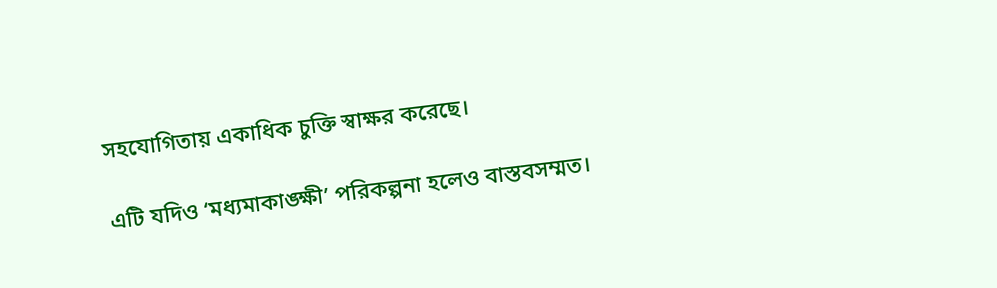সহযোগিতায় একাধিক চুক্তি স্বাক্ষর করেছে।

এটি যদিও ‘মধ্যমাকাঙ্ক্ষী’ পরিকল্পনা হলেও বাস্তবসম্মত।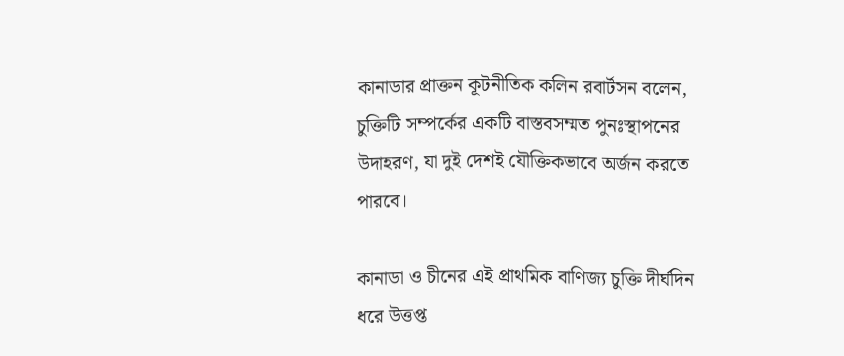কানাডার প্রাক্তন কূটনীতিক কলিন রবার্টসন বলেন, চুক্তিটি সম্পর্কের একটি বাস্তবসম্মত পুনঃস্থাপনের উদাহরণ, যা দুই দেশই যৌক্তিকভাবে অর্জন করতে পারবে।

কানাডা ও চীনের এই প্রাথমিক বাণিজ্য চুক্তি দীর্ঘদিন ধরে উত্তপ্ত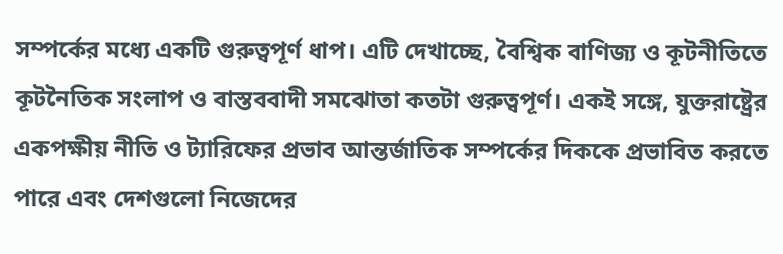সম্পর্কের মধ্যে একটি গুরুত্বপূর্ণ ধাপ। এটি দেখাচ্ছে, বৈশ্বিক বাণিজ্য ও কূটনীতিতে কূটনৈতিক সংলাপ ও বাস্তববাদী সমঝোতা কতটা গুরুত্বপূর্ণ। একই সঙ্গে, যুক্তরাষ্ট্রের একপক্ষীয় নীতি ও ট্যারিফের প্রভাব আন্তর্জাতিক সম্পর্কের দিককে প্রভাবিত করতে পারে এবং দেশগুলো নিজেদের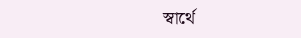স্বার্থে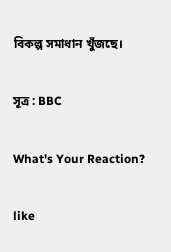বিকল্প সমাধান খুঁজছে।

সূত্র : BBC

What's Your Reaction?

like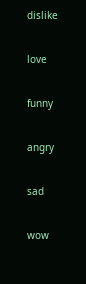dislike

love

funny

angry

sad

wow